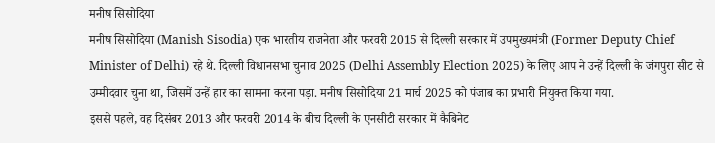मनीष सिसोदिया
मनीष सिसोदिया (Manish Sisodia) एक भारतीय राजनेता और फरवरी 2015 से दिल्ली सरकार में उपमुख्यमंत्री (Former Deputy Chief Minister of Delhi) रहे थे. दिल्ली विधानसभा चुनाव 2025 (Delhi Assembly Election 2025) के लिए आप ने उन्हें दिल्ली के जंगपुरा सीट से उम्मीदवार चुना था, जिसमें उन्हें हार का सामना करना पड़ा. मनीष सिसोदिया 21 मार्च 2025 को पंजाब का प्रभारी नियुक्त किया गया.
इससे पहले, वह दिसंबर 2013 और फरवरी 2014 के बीच दिल्ली के एनसीटी सरकार में कैबिनेट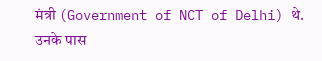मंत्री (Government of NCT of Delhi) थे. उनके पास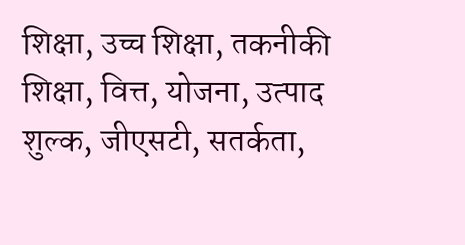शिक्षा, उच्च शिक्षा, तकनीकी शिक्षा, वित्त, योजना, उत्पाद शुल्क, जीएसटी, सतर्कता,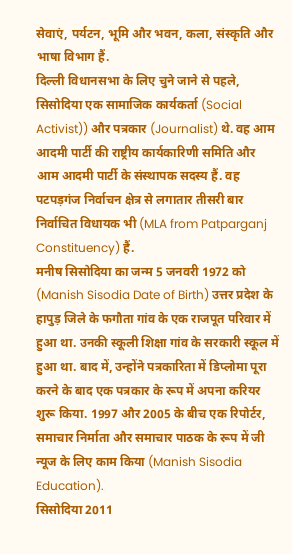सेवाएं, पर्यटन, भूमि और भवन, कला, संस्कृति और भाषा विभाग हैं.
दिल्ली विधानसभा के लिए चुने जाने से पहले, सिसोदिया एक सामाजिक कार्यकर्ता (Social Activist)) और पत्रकार (Journalist) थे. वह आम आदमी पार्टी की राष्ट्रीय कार्यकारिणी समिति और आम आदमी पार्टी के संस्थापक सदस्य हैं. वह पटपड़गंज निर्वाचन क्षेत्र से लगातार तीसरी बार निर्वाचित विधायक भी (MLA from Patparganj Constituency) हैं.
मनीष सिसोदिया का जन्म 5 जनवरी 1972 को (Manish Sisodia Date of Birth) उत्तर प्रदेश के हापुड़ जिले के फगौता गांव के एक राजपूत परिवार में हुआ था. उनकी स्कूली शिक्षा गांव के सरकारी स्कूल में हुआ था. बाद में, उन्होंने पत्रकारिता में डिप्लोमा पूरा करने के बाद एक पत्रकार के रूप में अपना करियर शुरू किया. 1997 और 2005 के बीच एक रिपोर्टर, समाचार निर्माता और समाचार पाठक के रूप में जी न्यूज के लिए काम किया (Manish Sisodia Education).
सिसोदिया 2011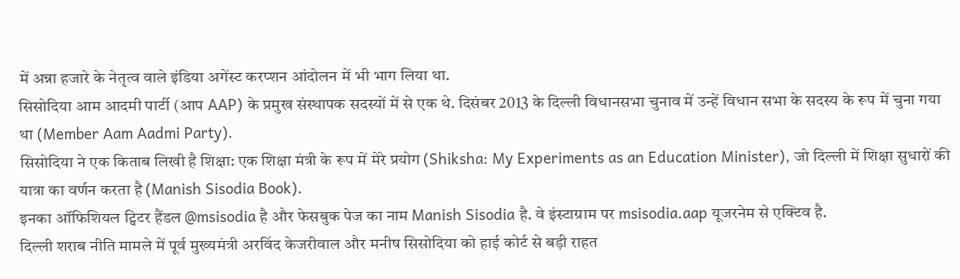में अन्ना हजारे के नेतृत्व वाले इंडिया अगेंस्ट करप्शन आंदोलन में भी भाग लिया था.
सिसोदिया आम आदमी पार्टी (आप AAP) के प्रमुख संस्थापक सदस्यों में से एक थे. दिसंबर 2013 के दिल्ली विधानसभा चुनाव में उन्हें विधान सभा के सदस्य के रूप में चुना गया था (Member Aam Aadmi Party).
सिसोदिया ने एक किताब लिखी है शिक्षा: एक शिक्षा मंत्री के रूप में मेरे प्रयोग (Shiksha: My Experiments as an Education Minister), जो दिल्ली में शिक्षा सुधारों की यात्रा का वर्णन करता है (Manish Sisodia Book).
इनका ऑफिशियल ट्विटर हैंडल @msisodia है और फेसबुक पेज का नाम Manish Sisodia है. वे इंस्टाग्राम पर msisodia.aap यूजरनेम से एक्टिव है.
दिल्ली शराब नीति मामले में पूर्व मुख्यमंत्री अरविंद केजरीवाल और मनीष सिसोदिया को हाई कोर्ट से बड़ी राहत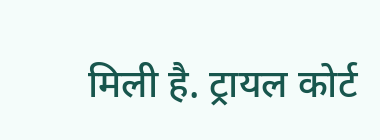मिली है. ट्रायल कोर्ट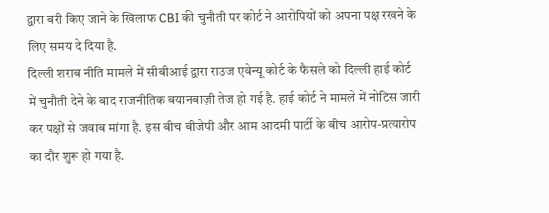द्वारा बरी किए जाने के खिलाफ CBI की चुनौती पर कोर्ट ने आरोपियों को अपना पक्ष रखने के लिए समय दे दिया है.
दिल्ली शराब नीति मामले में सीबीआई द्वारा राउज एवेन्यू कोर्ट के फैसले को दिल्ली हाई कोर्ट में चुनौती देने के बाद राजनीतिक बयानबाज़ी तेज हो गई है. हाई कोर्ट ने मामले में नोटिस जारी कर पक्षों से जवाब मांगा है. इस बीच बीजेपी और आम आदमी पार्टी के बीच आरोप-प्रत्यारोप का दौर शुरू हो गया है.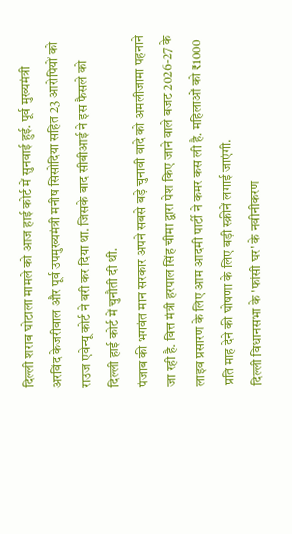दिल्ली शराब घोटाला मामले को आज हाई कोर्ट में सुनवाई हुई. पूर्व मुख्यमंत्री अरविंद केजरीवाल और पूर्व उपमुख्यमंत्री मनीष सिसोदिया सहित 23 आरोपियों को राउज एवेन्यू कोर्ट ने बरी कर दिया था. जिसके बाद सीबीआई ने इस फैसले को दिल्ली हाई कोर्ट में चुनौती दी थी.
पंजाब की भगवंत मान सरकार अपने सबसे बड़े चुनावी वादे को अमलीजामा पहनाने जा रही है. वित्त मंत्री हरपाल सिंह चीमा द्वारा पेश किए जाने वाले बजट 2026-27 के लाइव प्रसारण के लिए आम आदमी पार्टी ने कमर कस ली है. महिलाओं को ₹1000 प्रति माह देने की घोषणा के लिए बड़ी स्क्रीनें लगाई जाएंगी.
दिल्ली विधानसभा के 'फांसी घर' के नवीनीकरण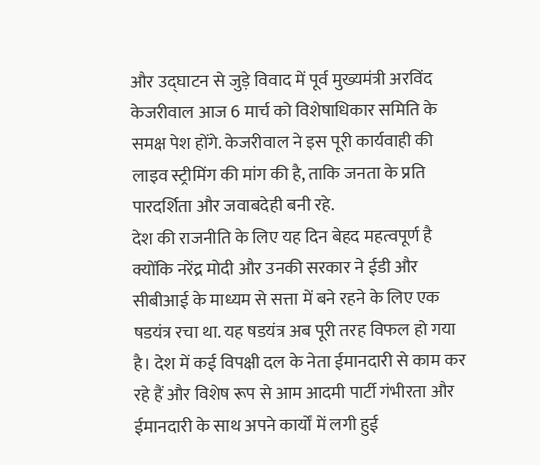और उद्घाटन से जुड़े विवाद में पूर्व मुख्यमंत्री अरविंद केजरीवाल आज 6 मार्च को विशेषाधिकार समिति के समक्ष पेश होंगे. केजरीवाल ने इस पूरी कार्यवाही की लाइव स्ट्रीमिंग की मांग की है, ताकि जनता के प्रति पारदर्शिता और जवाबदेही बनी रहे.
देश की राजनीति के लिए यह दिन बेहद महत्वपूर्ण है क्योंकि नरेंद्र मोदी और उनकी सरकार ने ईडी और सीबीआई के माध्यम से सत्ता में बने रहने के लिए एक षडयंत्र रचा था. यह षडयंत्र अब पूरी तरह विफल हो गया है। देश में कई विपक्षी दल के नेता ईमानदारी से काम कर रहे हैं और विशेष रूप से आम आदमी पार्टी गंभीरता और ईमानदारी के साथ अपने कार्यों में लगी हुई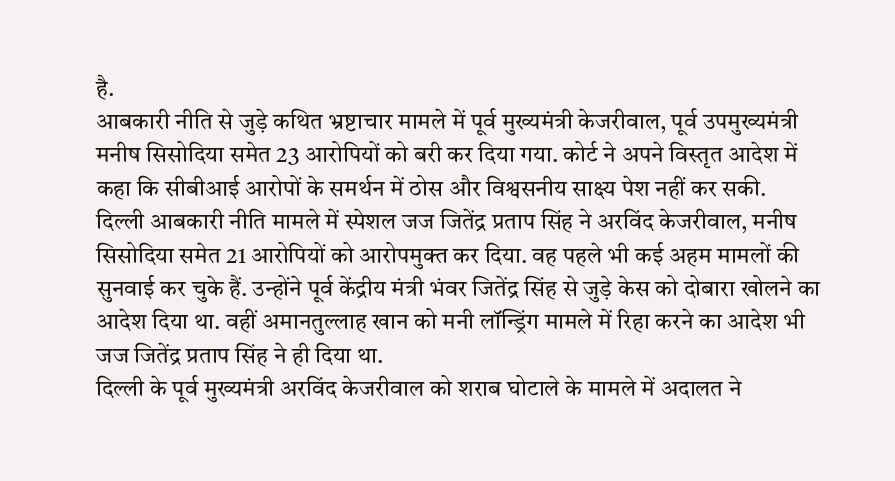है.
आबकारी नीति से जुड़े कथित भ्रष्टाचार मामले में पूर्व मुख्यमंत्री केजरीवाल, पूर्व उपमुख्यमंत्री मनीष सिसोदिया समेत 23 आरोपियों को बरी कर दिया गया. कोर्ट ने अपने विस्तृत आदेश में कहा कि सीबीआई आरोपों के समर्थन में ठोस और विश्वसनीय साक्ष्य पेश नहीं कर सकी.
दिल्ली आबकारी नीति मामले में स्पेशल जज जितेंद्र प्रताप सिंह ने अरविंद केजरीवाल, मनीष सिसोदिया समेत 21 आरोपियों को आरोपमुक्त कर दिया. वह पहले भी कई अहम मामलों की सुनवाई कर चुके हैं. उन्होंने पूर्व केंद्रीय मंत्री भंवर जितेंद्र सिंह से जुड़े केस को दोबारा खोलने का आदेश दिया था. वहीं अमानतुल्लाह खान को मनी लॉन्ड्रिंग मामले में रिहा करने का आदेश भी जज जितेंद्र प्रताप सिंह ने ही दिया था.
दिल्ली के पूर्व मुख्यमंत्री अरविंद केजरीवाल को शराब घोटाले के मामले में अदालत ने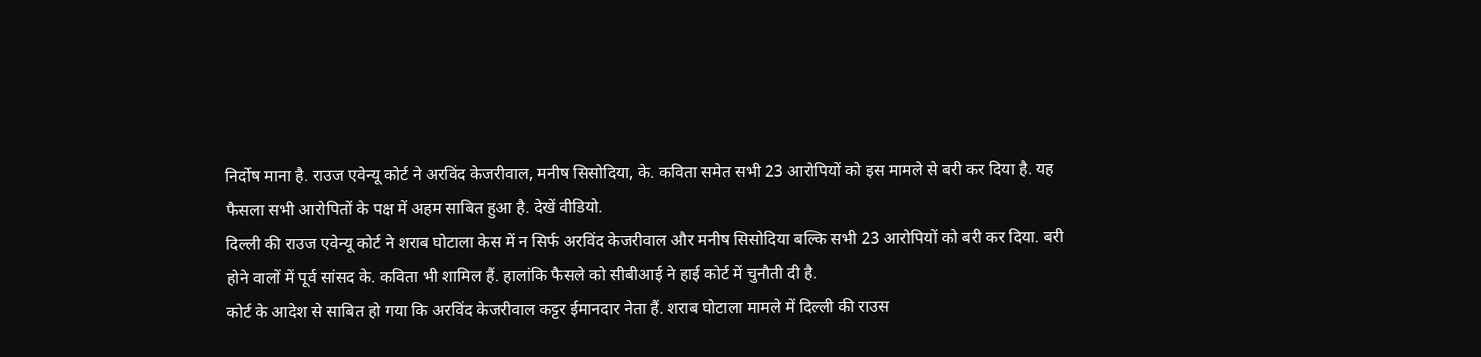निर्दोष माना है. राउज एवेन्यू कोर्ट ने अरविंद केजरीवाल, मनीष सिसोदिया, के. कविता समेत सभी 23 आरोपियों को इस मामले से बरी कर दिया है. यह फैसला सभी आरोपितों के पक्ष में अहम साबित हुआ है. देखें वीडियो.
दिल्ली की राउज एवेन्यू कोर्ट ने शराब घोटाला केस में न सिर्फ अरविंद केजरीवाल और मनीष सिसोदिया बल्कि सभी 23 आरोपियों को बरी कर दिया. बरी होने वालों में पूर्व सांसद के. कविता भी शामिल हैं. हालांकि फैसले को सीबीआई ने हाई कोर्ट में चुनौती दी है.
कोर्ट के आदेश से साबित हो गया कि अरविंद केजरीवाल कट्टर ईमानदार नेता हैं. शराब घोटाला मामले में दिल्ली की राउस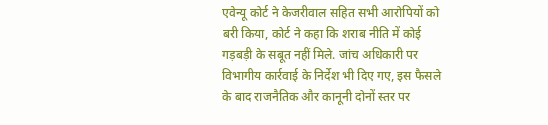एवेन्यू कोर्ट ने केजरीवाल सहित सभी आरोपियों को बरी किया, कोर्ट ने कहा कि शराब नीति में कोई गड़बड़ी के सबूत नहीं मिले. जांच अधिकारी पर विभागीय कार्रवाई के निर्देश भी दिए गए, इस फैसले के बाद राजनैतिक और कानूनी दोनों स्तर पर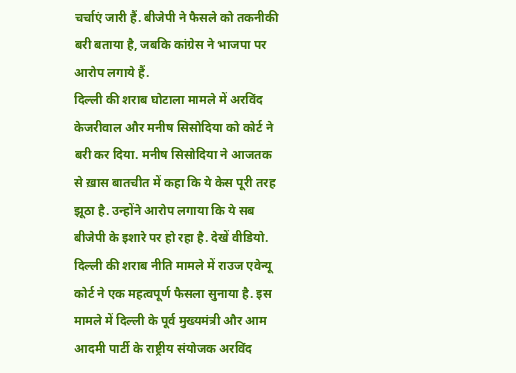चर्चाएं जारी हैं. बीजेपी ने फैसले को तकनीकी बरी बताया है, जबकि कांग्रेस ने भाजपा पर आरोप लगाये हैं.
दिल्ली की शराब घोटाला मामले में अरविंद केजरीवाल और मनीष सिसोदिया को कोर्ट ने बरी कर दिया. मनीष सिसोदिया ने आजतक से ख़ास बातचीत में कहा कि ये केस पूरी तरह झूठा है. उन्होंने आरोप लगाया कि ये सब बीजेपी के इशारे पर हो रहा है. देखें वीडियो.
दिल्ली की शराब नीति मामले में राउज एवेन्यू कोर्ट ने एक महत्वपूर्ण फैसला सुनाया है. इस मामले में दिल्ली के पूर्व मुख्यमंत्री और आम आदमी पार्टी के राष्ट्रीय संयोजक अरविंद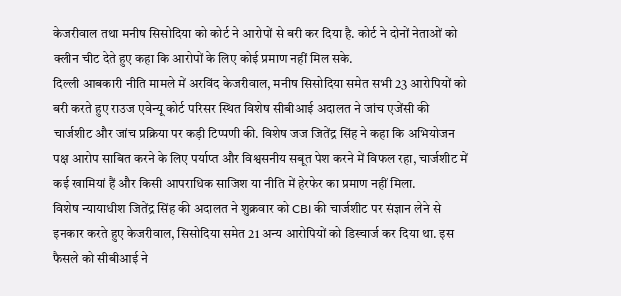केजरीवाल तथा मनीष सिसोदिया को कोर्ट ने आरोपों से बरी कर दिया है. कोर्ट ने दोनों नेताओं को क्लीन चीट देते हुए कहा कि आरोपों के लिए कोई प्रमाण नहीं मिल सके.
दिल्ली आबकारी नीति मामले में अरविंद केजरीवाल, मनीष सिसोदिया समेत सभी 23 आरोपियों को बरी करते हुए राउज एवेन्यू कोर्ट परिसर स्थित विशेष सीबीआई अदालत ने जांच एजेंसी की चार्जशीट और जांच प्रक्रिया पर कड़ी टिप्पणी की. विशेष जज जितेंद्र सिंह ने कहा कि अभियोजन पक्ष आरोप साबित करने के लिए पर्याप्त और विश्वसनीय सबूत पेश करने में विफल रहा, चार्जशीट में कई खामियां हैं और किसी आपराधिक साजिश या नीति में हेरफेर का प्रमाण नहीं मिला.
विशेष न्यायाधीश जितेंद्र सिंह की अदालत ने शुक्रवार को CBI की चार्जशीट पर संज्ञान लेने से इनकार करते हुए केजरीवाल, सिसोदिया समेत 21 अन्य आरोपियों को डिस्चार्ज कर दिया था. इस फैसले को सीबीआई ने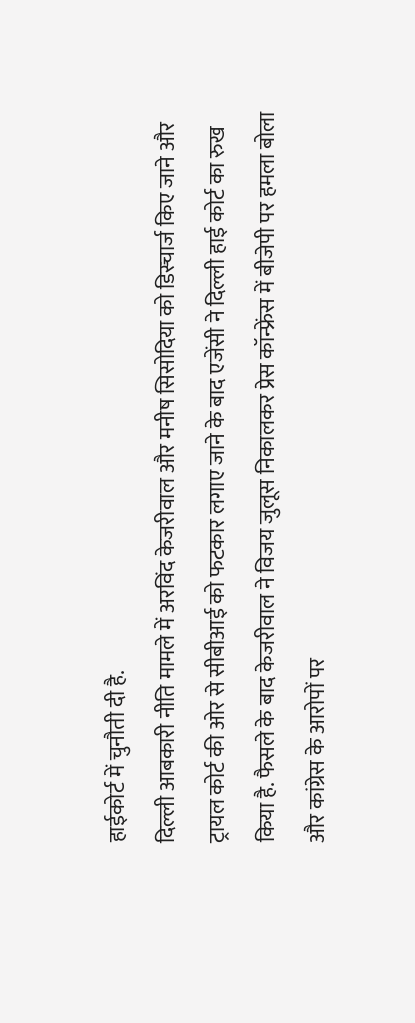हाईकोर्ट में चुनौती दी है.
दिल्ली आबकारी नीति मामले में अरविंद केजरीवाल और मनीष सिसोदिया को डिस्चार्ज किए जाने और ट्रायल कोर्ट की ओर से सीबीआई को फटकार लगाए जाने के बाद एजेंसी ने दिल्ली हाई कोर्ट का रुख किया है. फैसले के बाद केजरीवाल ने विजय जुलूस निकालकर प्रेस कॉन्फ्रेंस में बीजेपी पर हमला बोला और कांग्रेस के आरोपों पर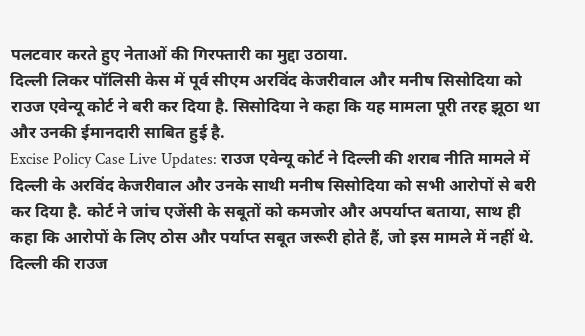पलटवार करते हुए नेताओं की गिरफ्तारी का मुद्दा उठाया.
दिल्ली लिकर पॉलिसी केस में पूर्व सीएम अरविंद केजरीवाल और मनीष सिसोदिया को राउज एवेन्यू कोर्ट ने बरी कर दिया है. सिसोदिया ने कहा कि यह मामला पूरी तरह झूठा था और उनकी ईमानदारी साबित हुई है.
Excise Policy Case Live Updates: राउज एवेन्यू कोर्ट ने दिल्ली की शराब नीति मामले में दिल्ली के अरविंद केजरीवाल और उनके साथी मनीष सिसोदिया को सभी आरोपों से बरी कर दिया है. कोर्ट ने जांच एजेंसी के सबूतों को कमजोर और अपर्याप्त बताया, साथ ही कहा कि आरोपों के लिए ठोस और पर्याप्त सबूत जरूरी होते हैं, जो इस मामले में नहीं थे.
दिल्ली की राउज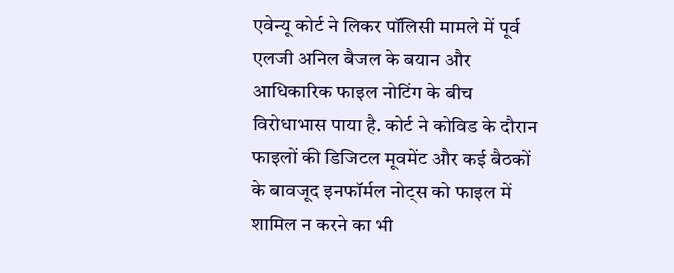एवेन्यू कोर्ट ने लिकर पॉलिसी मामले में पूर्व एलजी अनिल बैजल के बयान और आधिकारिक फाइल नोटिंग के बीच विरोधाभास पाया है. कोर्ट ने कोविड के दौरान फाइलों की डिजिटल मूवमेंट और कई बैठकों के बावजूद इनफॉर्मल नोट्स को फाइल में शामिल न करने का भी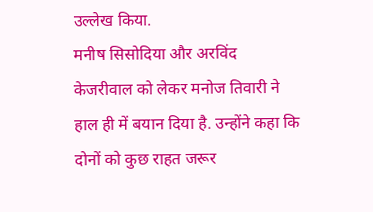उल्लेख किया.
मनीष सिसोदिया और अरविंद केजरीवाल को लेकर मनोज तिवारी ने हाल ही में बयान दिया है. उन्होंने कहा कि दोनों को कुछ राहत जरूर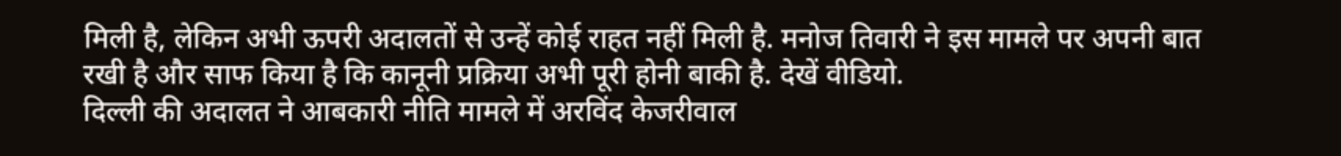मिली है, लेकिन अभी ऊपरी अदालतों से उन्हें कोई राहत नहीं मिली है. मनोज तिवारी ने इस मामले पर अपनी बात रखी है और साफ किया है कि कानूनी प्रक्रिया अभी पूरी होनी बाकी है. देखें वीडियो.
दिल्ली की अदालत ने आबकारी नीति मामले में अरविंद केजरीवाल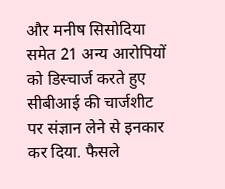और मनीष सिसोदिया समेत 21 अन्य आरोपियों को डिस्चार्ज करते हुए सीबीआई की चार्जशीट पर संज्ञान लेने से इनकार कर दिया. फैसले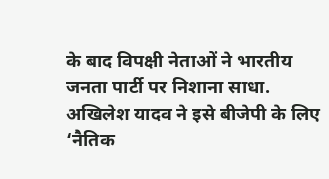के बाद विपक्षी नेताओं ने भारतीय जनता पार्टी पर निशाना साधा. अखिलेश यादव ने इसे बीजेपी के लिए ‘नैतिक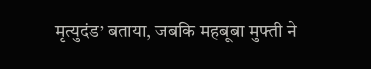मृत्युदंड’ बताया, जबकि महबूबा मुफ्ती ने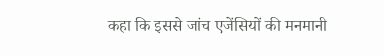कहा कि इससे जांच एजेंसियों की मनमानी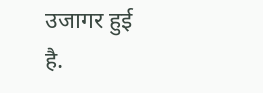उजागर हुई है.